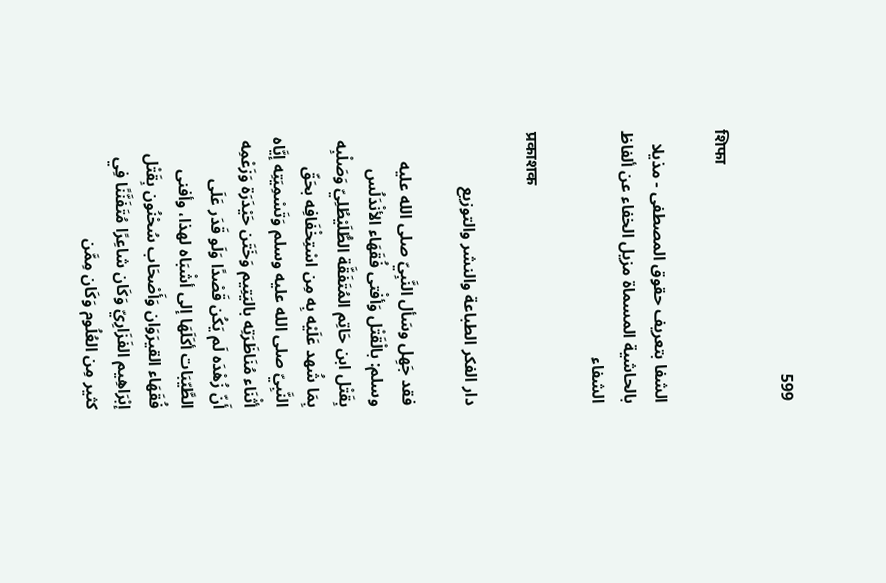599

शिफा

الشفا بتعريف حقوق المصطفى - مذيلا بالحاشية المسماة مزيل الخفاء عن ألفاظ الشفاء

प्रकाशक

دار الفكر الطباعة والنشر والتوزيع

فقد جَهِل وسَأل النَّبِيّ صلى الله عليه وسلم: بالْقَتْل وَأفْتى فُقَهَاء الأنْدَلُس بِقَتْل ابن حَاتِم المُتَفَقَّة الطُّلَيْطُلِيّ وَصَلْبِه بِمَا شُهد عَلَيْه بِه مِن اسْتِخْفَافِه بحَقّ النَّبِيّ صلى الله عليه وسلم وَتَسْمِيَتِه إيَّاه أثْنَاء مُنَاظَرَتِه باليَتِيم وَخَتَن حَيْدَرَة وَزَعْمِه أَنّ زُهْدَه لَم يَكُن قَصْدًا وَلَو قَدَر عَلَى الطَّيّبَات أكَلَهَا إلى أشْبَاه لهذا، وأفنى فُقَهَاء القيرَوَان وَأَصْحَاب سُحْنُون بِقَتْل إبْرَاهِيم الفَزَارِيّ وَكَان شاعِرًا مُتَفَنَّنًا فِي كثير مِن العُلُوم وَكَان مِمَّن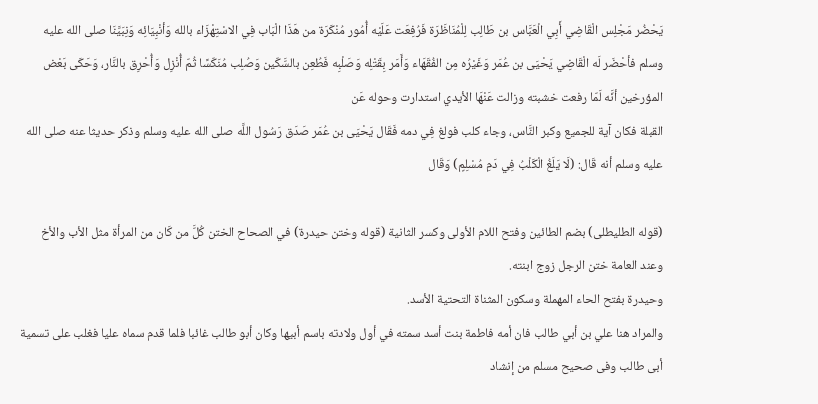يَحْضُر مَجْلِس الْقَاضِي أَبِي الْعَبَّاس بن طَالِب لِلْمُنَاظَرَة فَرُفِعَت عَلَيْه أُمُور مُنْكَرَة من هَذَا الْبَاب فِي الاسْتِهْزَاء بالله وَأنْبِيَائِه وَنِبَيَّنَا صلى الله عليه وسلم فأحْضَر لَه الْقَاضِي يَحْيَى بن عُمَر وَغَيْرُه مِن الفُقَهَاء وَأَمَر بِقَتْلِه وَصَلْبِه فَطُعِن بالسَّكّين وَصُلِب مُنَكّسًا ثُمّ أُنْزِل وَأُحْرِق بالنَّار، وَحَكَى بَعْض المؤرخين أنَّه لَمّا رفعت خشبته وزالت عَنْهَا الأيدي استدارت وحوله عَن
القبلة فكان آية للجميع وكبر النَّاس، وجاء كلب فولغ فِي دمه فَقَال يَحْيَى بن عُمَر صَدَق رَسُول اللَّه صلى الله عليه وسلم وذكر حديثا عنه صلى الله عليه وسلم أنه قَال: (لَا يَلَغُ الْكَلْبُ فِي دَمِ مُسْلِمٍ) وَقَال

(قوله الطليطلى) بضم الطائين وفتح اللام الأولى وكسر الثانية (قوله وختن حيدرة) في الصحاح الختن كُلَّ من كَان من المرأة مثل الأب والأخ وعند العامة ختن الرجل زوج ابنته.
وحيدرة بفتح الحاء المهملة وسكون المثناة التحتية الأسد.
والمراد هنا علي بن أبي طالب فان أمه فاطمة بنت أسد سمته في أول ولادته باسم أبيها وكان أبو طالب غائبا فلما قدم سماه عليا فغلب على تسمية أبى طالب وفى صحيح مسلم من إنشاد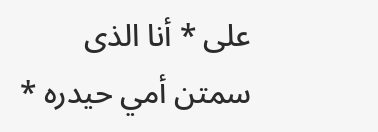على * أنا الذى سمتن أمي حيدره *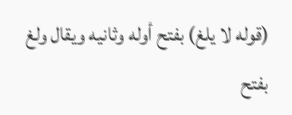(قوله لا يلغ) بفتح أوله وثانيه ويقال ولغ بفتح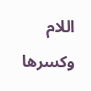اللام وكسرها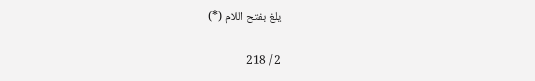يلغ بفتح اللام (*)

2 / 218